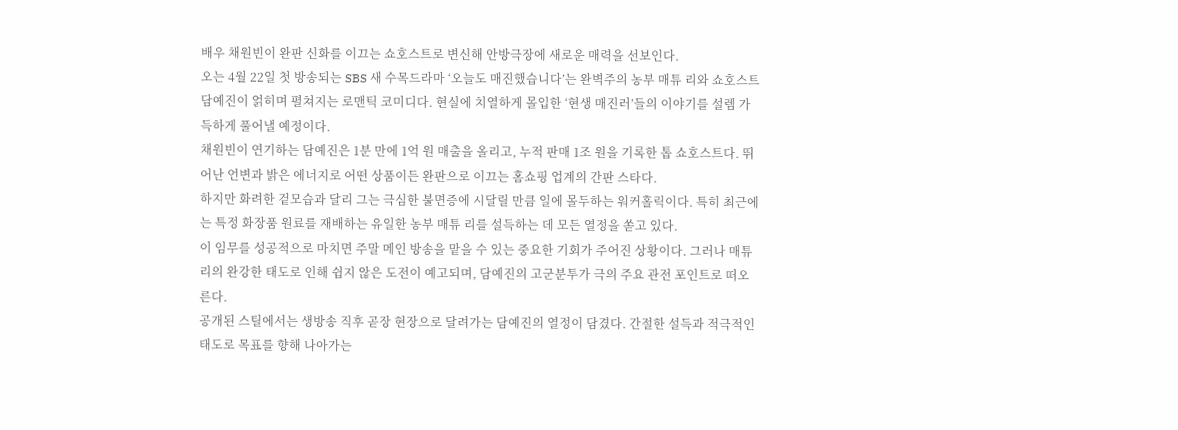배우 채원빈이 완판 신화를 이끄는 쇼호스트로 변신해 안방극장에 새로운 매력을 선보인다.
오는 4월 22일 첫 방송되는 SBS 새 수목드라마 ‘오늘도 매진했습니다’는 완벽주의 농부 매튜 리와 쇼호스트 담예진이 얽히며 펼쳐지는 로맨틱 코미디다. 현실에 치열하게 몰입한 ‘현생 매진러’들의 이야기를 설렘 가득하게 풀어낼 예정이다.
채원빈이 연기하는 담예진은 1분 만에 1억 원 매출을 올리고, 누적 판매 1조 원을 기록한 톱 쇼호스트다. 뛰어난 언변과 밝은 에너지로 어떤 상품이든 완판으로 이끄는 홈쇼핑 업계의 간판 스타다.
하지만 화려한 겉모습과 달리 그는 극심한 불면증에 시달릴 만큼 일에 몰두하는 워커홀릭이다. 특히 최근에는 특정 화장품 원료를 재배하는 유일한 농부 매튜 리를 설득하는 데 모든 열정을 쏟고 있다.
이 임무를 성공적으로 마치면 주말 메인 방송을 맡을 수 있는 중요한 기회가 주어진 상황이다. 그러나 매튜 리의 완강한 태도로 인해 쉽지 않은 도전이 예고되며, 담예진의 고군분투가 극의 주요 관전 포인트로 떠오른다.
공개된 스틸에서는 생방송 직후 곧장 현장으로 달려가는 담예진의 열정이 담겼다. 간절한 설득과 적극적인 태도로 목표를 향해 나아가는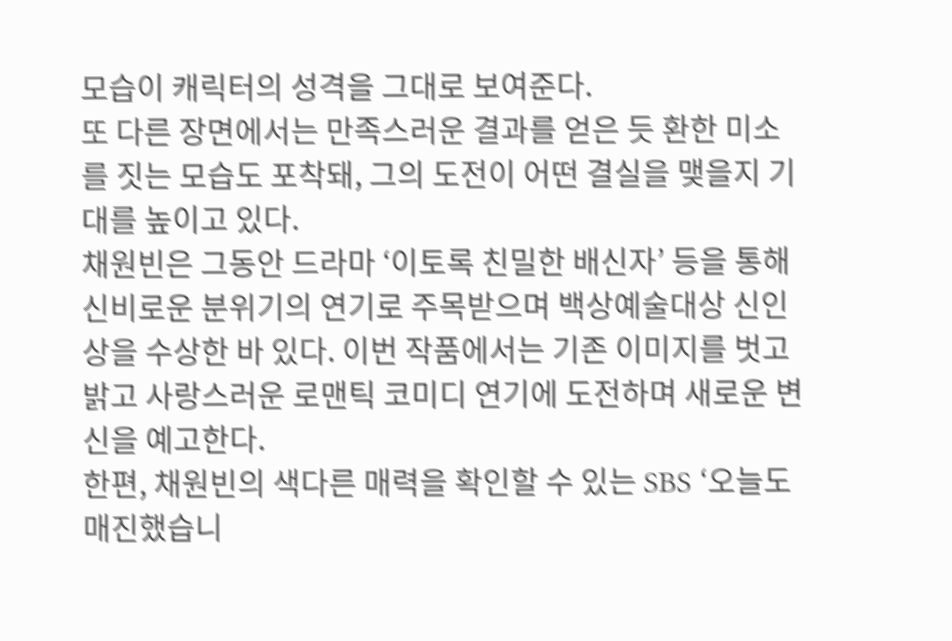모습이 캐릭터의 성격을 그대로 보여준다.
또 다른 장면에서는 만족스러운 결과를 얻은 듯 환한 미소를 짓는 모습도 포착돼, 그의 도전이 어떤 결실을 맺을지 기대를 높이고 있다.
채원빈은 그동안 드라마 ‘이토록 친밀한 배신자’ 등을 통해 신비로운 분위기의 연기로 주목받으며 백상예술대상 신인상을 수상한 바 있다. 이번 작품에서는 기존 이미지를 벗고 밝고 사랑스러운 로맨틱 코미디 연기에 도전하며 새로운 변신을 예고한다.
한편, 채원빈의 색다른 매력을 확인할 수 있는 SBS ‘오늘도 매진했습니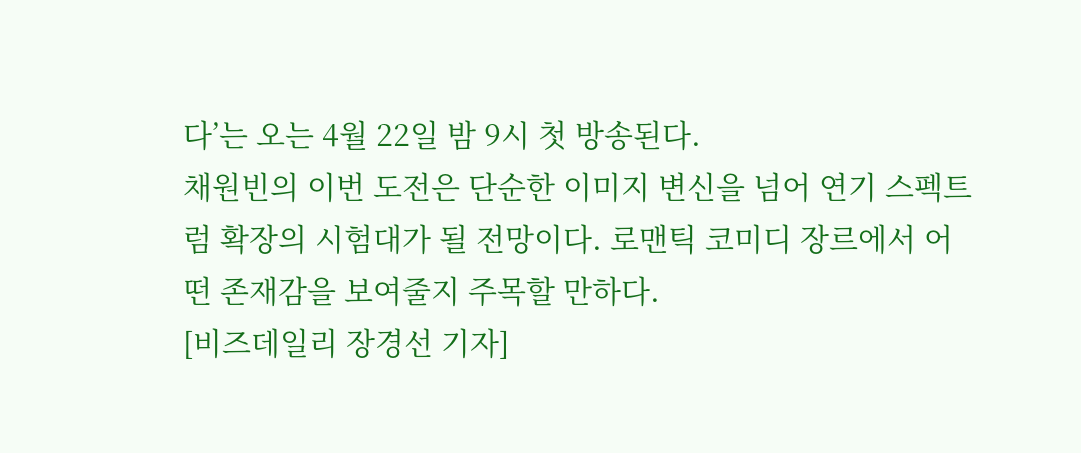다’는 오는 4월 22일 밤 9시 첫 방송된다.
채원빈의 이번 도전은 단순한 이미지 변신을 넘어 연기 스펙트럼 확장의 시험대가 될 전망이다. 로맨틱 코미디 장르에서 어떤 존재감을 보여줄지 주목할 만하다.
[비즈데일리 장경선 기자]